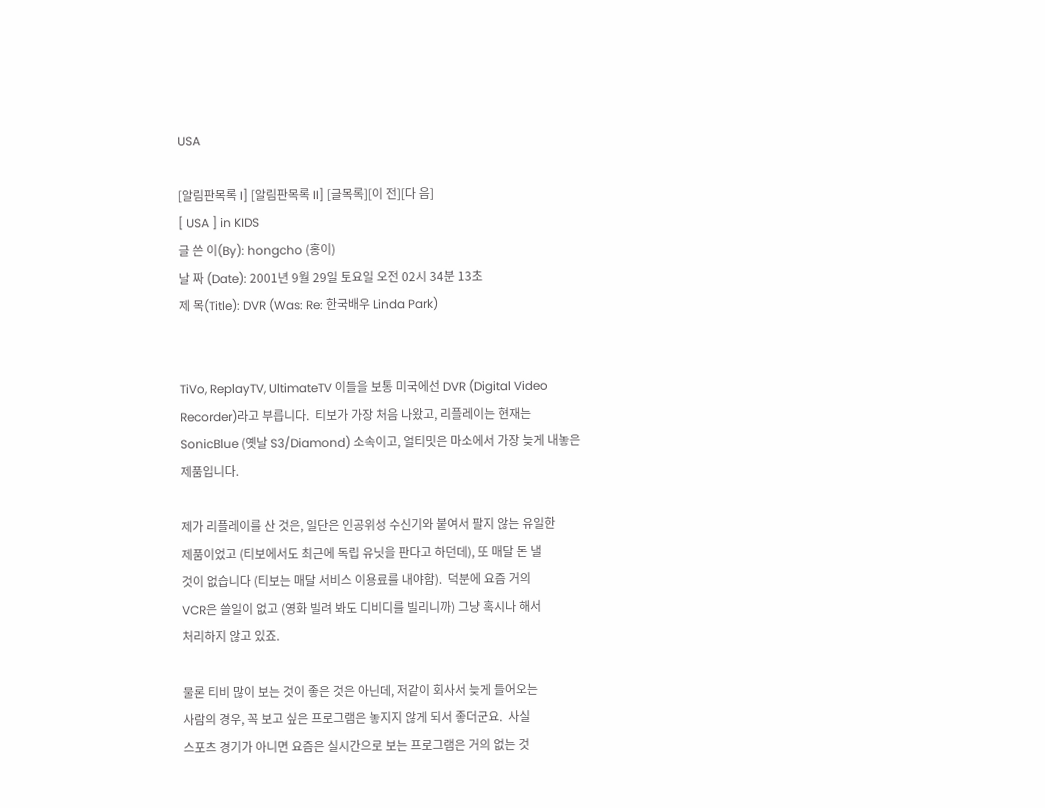USA

[알림판목록 I] [알림판목록 II] [글목록][이 전][다 음]
[ USA ] in KIDS
글 쓴 이(By): hongcho (홍이)
날 짜 (Date): 2001년 9월 29일 토요일 오전 02시 34분 13초
제 목(Title): DVR (Was: Re: 한국배우 Linda Park)


TiVo, ReplayTV, UltimateTV 이들을 보통 미국에선 DVR (Digital Video
Recorder)라고 부릅니다.  티보가 가장 처음 나왔고, 리플레이는 현재는
SonicBlue (옛날 S3/Diamond) 소속이고, 얼티밋은 마소에서 가장 늦게 내놓은
제품입니다.

제가 리플레이를 산 것은, 일단은 인공위성 수신기와 붙여서 팔지 않는 유일한
제품이었고 (티보에서도 최근에 독립 유닛을 판다고 하던데), 또 매달 돈 낼
것이 없습니다 (티보는 매달 서비스 이용료를 내야함).  덕분에 요즘 거의
VCR은 쓸일이 없고 (영화 빌려 봐도 디비디를 빌리니까) 그냥 혹시나 해서
처리하지 않고 있죠.

물론 티비 많이 보는 것이 좋은 것은 아닌데, 저같이 회사서 늦게 들어오는
사람의 경우, 꼭 보고 싶은 프로그램은 놓지지 않게 되서 좋더군요.  사실
스포츠 경기가 아니면 요즘은 실시간으로 보는 프로그램은 거의 없는 것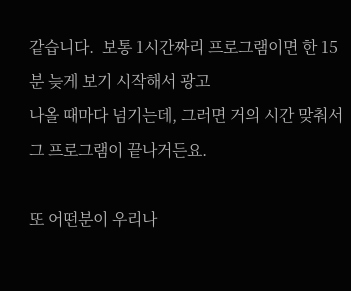같습니다.  보통 1시간짜리 프로그램이면 한 15분 늦게 보기 시작해서 광고
나올 때마다 넘기는데, 그러면 거의 시간 맞춰서 그 프로그램이 끝나거든요.

또 어떤분이 우리나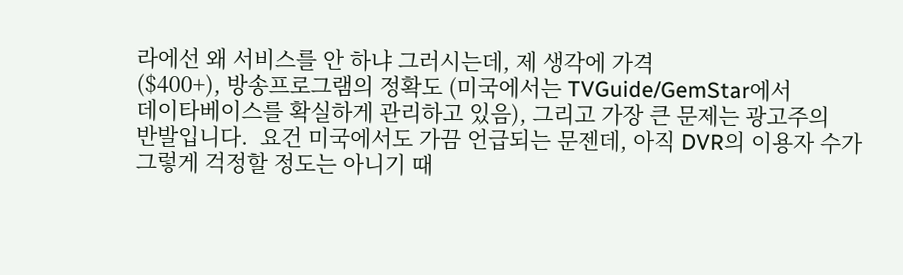라에선 왜 서비스를 안 하냐 그러시는데, 제 생각에 가격
($400+), 방송프로그램의 정확도 (미국에서는 TVGuide/GemStar에서
데이타베이스를 확실하게 관리하고 있음), 그리고 가장 큰 문제는 광고주의
반발입니다.  요건 미국에서도 가끔 언급되는 문젠데, 아직 DVR의 이용자 수가
그렇게 걱정할 정도는 아니기 때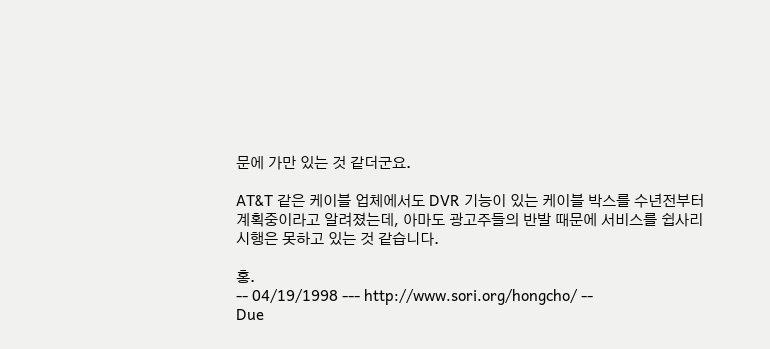문에 가만 있는 것 같더군요.

AT&T 같은 케이블 업체에서도 DVR 기능이 있는 케이블 박스를 수년전부터
계획중이라고 알려졌는데, 아마도 광고주들의 반발 때문에 서비스를 쉽사리
시행은 못하고 있는 것 같습니다.

홍.
-- 04/19/1998 --- http://www.sori.org/hongcho/ --
Due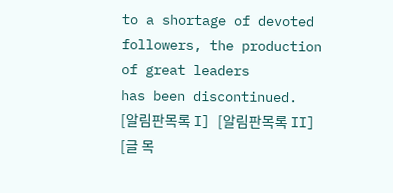to a shortage of devoted followers, the production of great leaders
has been discontinued.
[알림판목록 I] [알림판목록 II] [글 목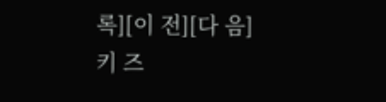록][이 전][다 음]
키 즈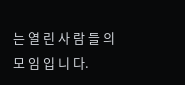는 열 린 사 람 들 의 모 임 입 니 다.